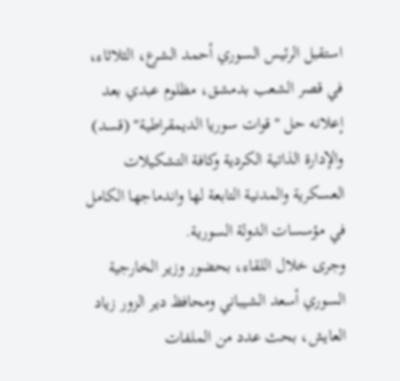استقبل الرئيس السوري أحمد الشرع، الثلاثاء، في قصر الشعب بدمشق، مظلوم عبدي بعد إعلانه حل "قوات سوريا الديمقراطية" (قسد) والإدارة الذاتية الكردية وكافة التشكيلات العسكرية والمدنية التابعة لها واندماجها الكامل في مؤسسات الدولة السورية.
وجرى خلال اللقاء، بحضور وزير الخارجية السوري أسعد الشيباني ومحافظ دير الزور زياد العايش، بحث عدد من الملفات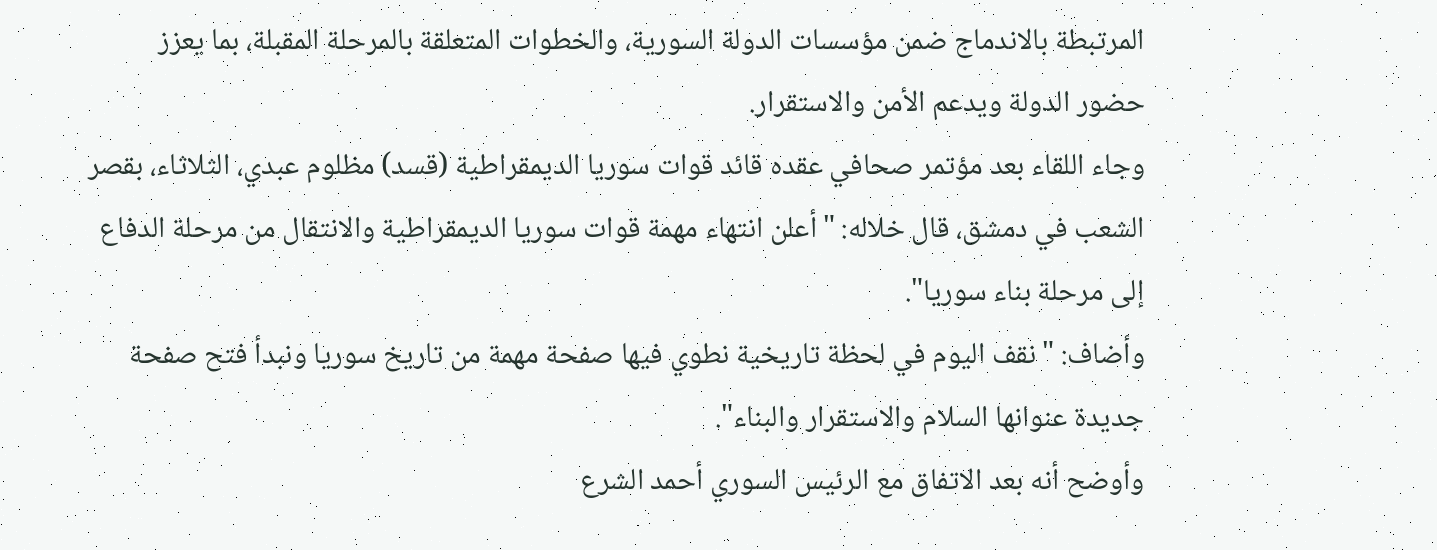المرتبطة بالاندماج ضمن مؤسسات الدولة السورية، والخطوات المتعلقة بالمرحلة المقبلة، بما يعزز حضور الدولة ويدعم الأمن والاستقرار.
وجاء اللقاء بعد مؤتمر صحافي عقده قائد قوات سوريا الديمقراطية (قسد) مظلوم عبدي، الثلاثاء، بقصر الشعب في دمشق، قال خلاله: "أعلن انتهاء مهمة قوات سوريا الديمقراطية والانتقال من مرحلة الدفاع إلى مرحلة بناء سوريا".
وأضاف: "نقف اليوم في لحظة تاريخية نطوي فيها صفحة مهمة من تاريخ سوريا ونبدأ فتح صفحة جديدة عنوانها السلام والاستقرار والبناء".
وأوضح أنه بعد الاتفاق مع الرئيس السوري أحمد الشرع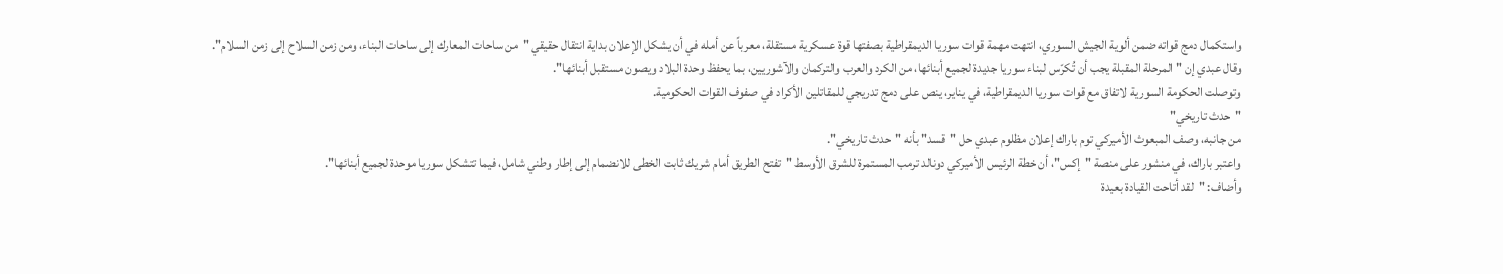واستكمال دمج قواته ضمن ألوية الجيش السوري، انتهت مهمة قوات سوريا الديمقراطية بصفتها قوة عسكرية مستقلة، معرباً عن أمله في أن يشكل الإعلان بداية انتقال حقيقي "من ساحات المعارك إلى ساحات البناء، ومن زمن السلاح إلى زمن السلام".
وقال عبدي إن "المرحلة المقبلة يجب أن تُكرّس لبناء سوريا جديدة لجميع أبنائها، من الكرد والعرب والتركمان والآشوريين، بما يحفظ وحدة البلاد ويصون مستقبل أبنائها".
وتوصلت الحكومة السورية لاتفاق مع قوات سوريا الديمقراطية، في يناير، ينص على دمج تدريجي للمقاتلين الأكراد في صفوف القوات الحكومية.
"حدث تاريخي"
من جانبه، وصف المبعوث الأميركي توم باراك إعلان مظلوم عبدي حل "قسد" بأنه "حدث تاريخي".
واعتبر باراك، في منشور على منصة "إكس"، أن خطة الرئيس الأميركي دونالد ترمب المستمرة للشرق الأوسط "تفتح الطريق أمام شريك ثابت الخطى للانضمام إلى إطار وطني شامل، فيما تتشكل سوريا موحدة لجميع أبنائها".
وأضاف: "لقد أتاحت القيادة بعيدة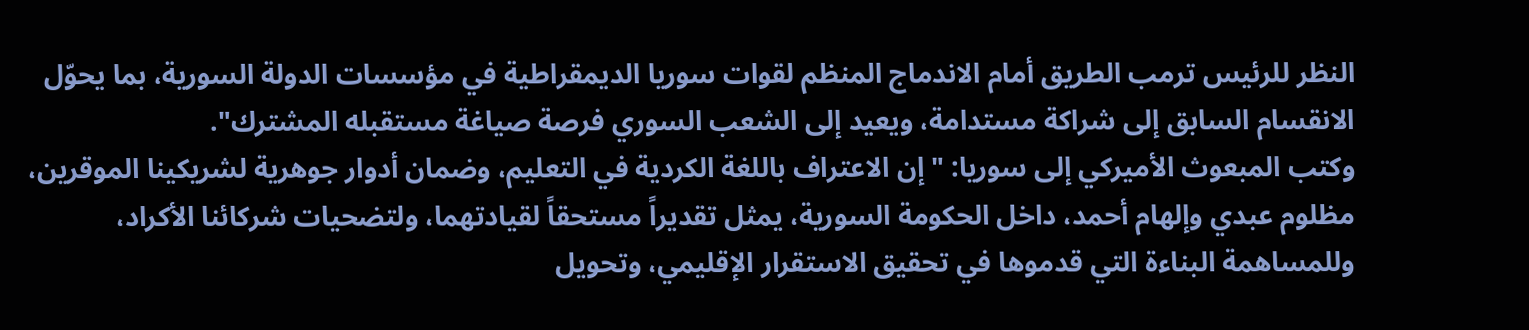النظر للرئيس ترمب الطريق أمام الاندماج المنظم لقوات سوريا الديمقراطية في مؤسسات الدولة السورية، بما يحوّل الانقسام السابق إلى شراكة مستدامة، ويعيد إلى الشعب السوري فرصة صياغة مستقبله المشترك".
وكتب المبعوث الأميركي إلى سوريا: "إن الاعتراف باللغة الكردية في التعليم، وضمان أدوار جوهرية لشريكينا الموقرين، مظلوم عبدي وإلهام أحمد، داخل الحكومة السورية، يمثل تقديراً مستحقاً لقيادتهما، ولتضحيات شركائنا الأكراد، وللمساهمة البناءة التي قدموها في تحقيق الاستقرار الإقليمي، وتحويل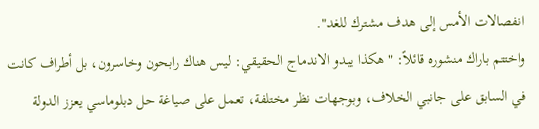انفصالات الأمس إلى هدف مشترك للغد".
واختتم باراك منشوره قائلاً: "هكذا يبدو الاندماج الحقيقي: ليس هناك رابحون وخاسرون، بل أطراف كانت في السابق على جانبي الخلاف، وبوجهات نظر مختلفة، تعمل على صياغة حل دبلوماسي يعزز الدولة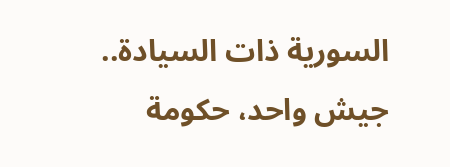السورية ذات السيادة.. جيش واحد، حكومة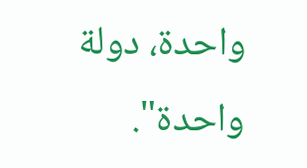واحدة، دولة واحدة".